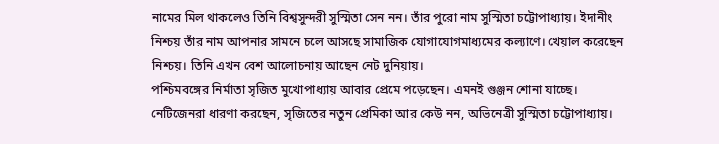নামের মিল থাকলেও তিনি বিশ্বসুন্দরী সুস্মিতা সেন নন। তাঁর পুরো নাম সুস্মিতা চট্টোপাধ্যায়। ইদানীং নিশ্চয় তাঁর নাম আপনার সামনে চলে আসছে সামাজিক যোগাযোগমাধ্যমের কল্যাণে। খেয়াল করেছেন নিশ্চয়। তিনি এখন বেশ আলোচনায় আছেন নেট দুনিয়ায়।
পশ্চিমবঙ্গের নির্মাতা সৃজিত মুখোপাধ্যায় আবার প্রেমে পড়েছেন। এমনই গুঞ্জন শোনা যাচ্ছে। নেটিজেনরা ধারণা করছেন, সৃজিতের নতুন প্রেমিকা আর কেউ নন, অভিনেত্রী সুস্মিতা চট্টোপাধ্যায়।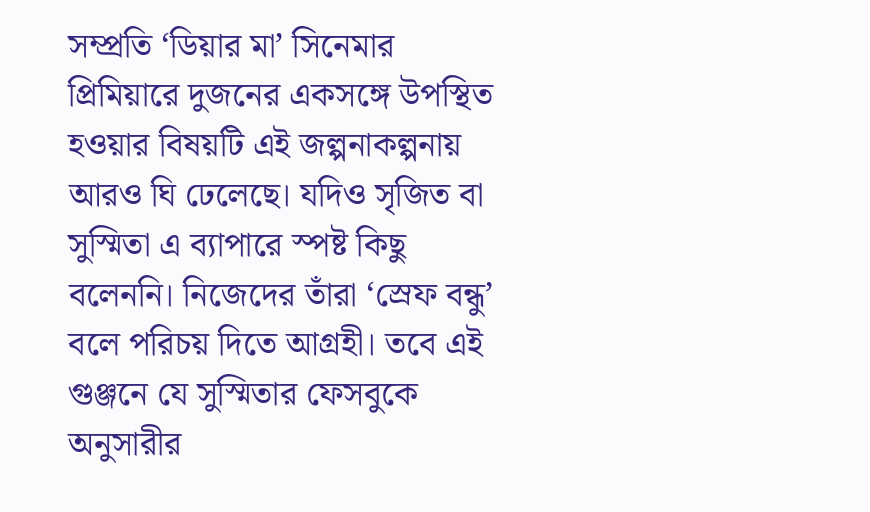সম্প্রতি ‘ডিয়ার মা’ সিনেমার প্রিমিয়ারে দুজনের একসঙ্গে উপস্থিত হওয়ার বিষয়টি এই জল্পনাকল্পনায় আরও ঘি ঢেলেছে। যদিও সৃজিত বা সুস্মিতা এ ব্যাপারে স্পষ্ট কিছু বলেননি। নিজেদের তাঁরা ‘স্রেফ বন্ধু’ বলে পরিচয় দিতে আগ্রহী। তবে এই গুঞ্জনে যে সুস্মিতার ফেসবুকে অনুসারীর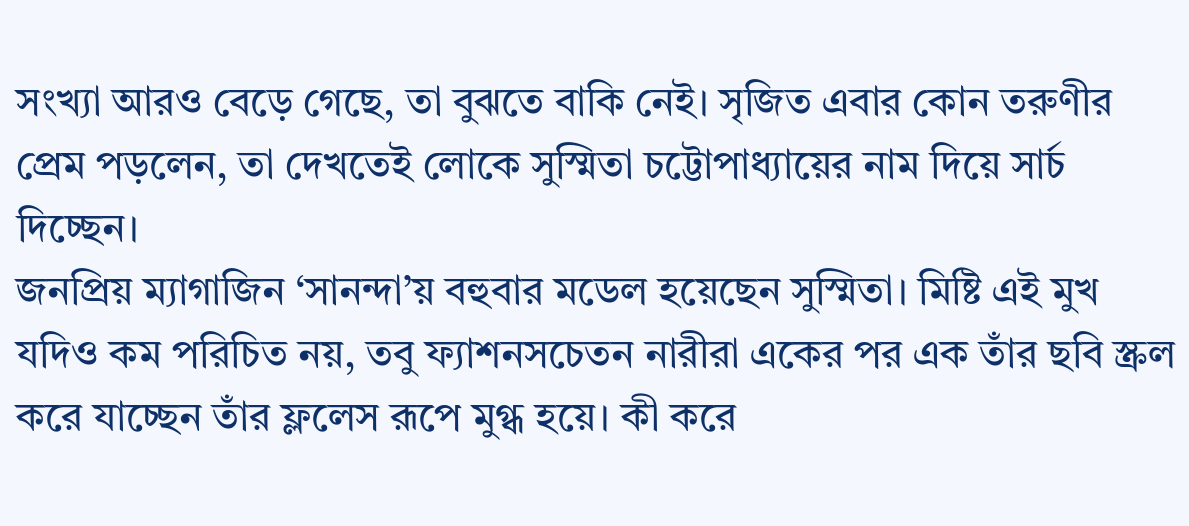সংখ্যা আরও বেড়ে গেছে, তা বুঝতে বাকি নেই। সৃজিত এবার কোন তরুণীর প্রেম পড়লেন, তা দেখতেই লোকে সুস্মিতা চট্টোপাধ্যায়ের নাম দিয়ে সার্চ দিচ্ছেন।
জনপ্রিয় ম্যাগাজিন ‘সানন্দা’য় বহুবার মডেল হয়েছেন সুস্মিতা। মিষ্টি এই মুখ যদিও কম পরিচিত নয়, তবু ফ্যাশনসচেতন নারীরা একের পর এক তাঁর ছবি স্ক্রল করে যাচ্ছেন তাঁর ফ্ললেস রূপে মুগ্ধ হয়ে। কী করে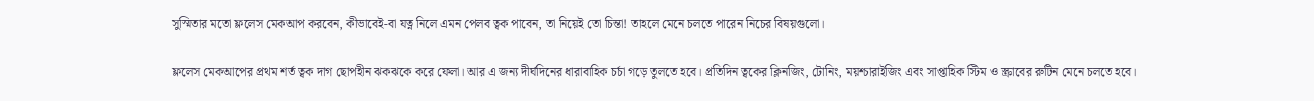সুস্মিতার মতো ফ্ললেস মেকআপ করবেন, কীভাবেই-বা যত্ন নিলে এমন পেলব ত্বক পাবেন, তা নিয়েই তো চিন্তা! তাহলে মেনে চলতে পারেন নিচের বিষয়গুলো।

ফ্ললেস মেকআপের প্রথম শর্ত ত্বক দাগ ছোপহীন ঝকঝকে করে ফেলা। আর এ জন্য দীর্ঘদিনের ধারাবাহিক চর্চা গড়ে তুলতে হবে। প্রতিদিন ত্বকের ক্লিনজিং, টোনিং, ময়শ্চারাইজিং এবং সাপ্তাহিক স্টিম ও স্ক্রাবের রুটিন মেনে চলতে হবে।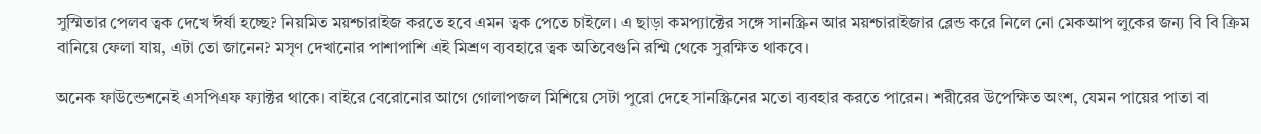সুস্মিতার পেলব ত্বক দেখে ঈর্ষা হচ্ছে? নিয়মিত ময়শ্চারাইজ করতে হবে এমন ত্বক পেতে চাইলে। এ ছাড়া কমপ্যাক্টের সঙ্গে সানস্ক্রিন আর ময়শ্চারাইজার ব্লেন্ড করে নিলে নো মেকআপ লুকের জন্য বি বি ক্রিম বানিয়ে ফেলা যায়, এটা তো জানেন? মসৃণ দেখানোর পাশাপাশি এই মিশ্রণ ব্যবহারে ত্বক অতিবেগুনি রশ্মি থেকে সুরক্ষিত থাকবে।

অনেক ফাউন্ডেশনেই এসপিএফ ফ্যাক্টর থাকে। বাইরে বেরোনোর আগে গোলাপজল মিশিয়ে সেটা পুরো দেহে সানস্ক্রিনের মতো ব্যবহার করতে পারেন। শরীরের উপেক্ষিত অংশ, যেমন পায়ের পাতা বা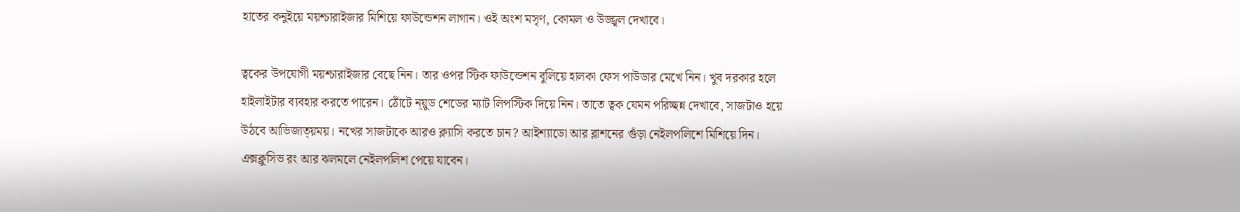হাতের কনুইয়ে ময়শ্চারাইজার মিশিয়ে ফাউন্ডেশন লাগান। ওই অংশ মসৃণ, কোমল ও উজ্জ্বল দেখাবে।

ত্বকের উপযোগী ময়শ্চারাইজার বেছে নিন। তার ওপর স্টিক ফাউন্ডেশন বুলিয়ে হালকা ফেস পাউডার মেখে নিন। খুব দরকার হলে হাইলাইটার ব্যবহার করতে পারেন। ঠোঁটে ন্য়ুড শেডের ম্যাট লিপস্টিক দিয়ে নিন। তাতে ত্বক যেমন পরিচ্ছন্ন দেখাবে, সাজটাও হয়ে উঠবে আভিজাত্য়ময়। নখের সাজটাকে আরও ক্ল্যাসি করতে চান? আইশ্যাডো আর ব্লাশনের গুঁড়া নেইলপলিশে মিশিয়ে দিন। এক্সক্লুসিভ রং আর ঝলমলে নেইলপলিশ পেয়ে যাবেন।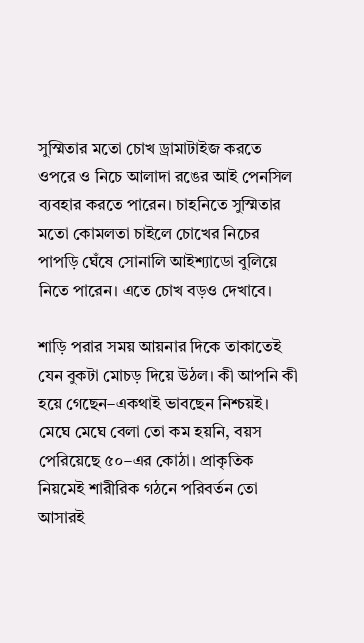সুস্মিতার মতো চোখ ড্রামাটাইজ করতে ওপরে ও নিচে আলাদা রঙের আই পেনসিল ব্যবহার করতে পারেন। চাহনিতে সুস্মিতার মতো কোমলতা চাইলে চোখের নিচের পাপড়ি ঘেঁষে সোনালি আইশ্যাডো বুলিয়ে নিতে পারেন। এতে চোখ বড়ও দেখাবে।

শাড়ি পরার সময় আয়নার দিকে তাকাতেই যেন বুকটা মোচড় দিয়ে উঠল। কী আপনি কী হয়ে গেছেন–একথাই ভাবছেন নিশ্চয়ই। মেঘে মেঘে বেলা তো কম হয়নি, বয়স পেরিয়েছে ৫০–এর কোঠা। প্রাকৃতিক নিয়মেই শারীরিক গঠনে পরিবর্তন তো আসারই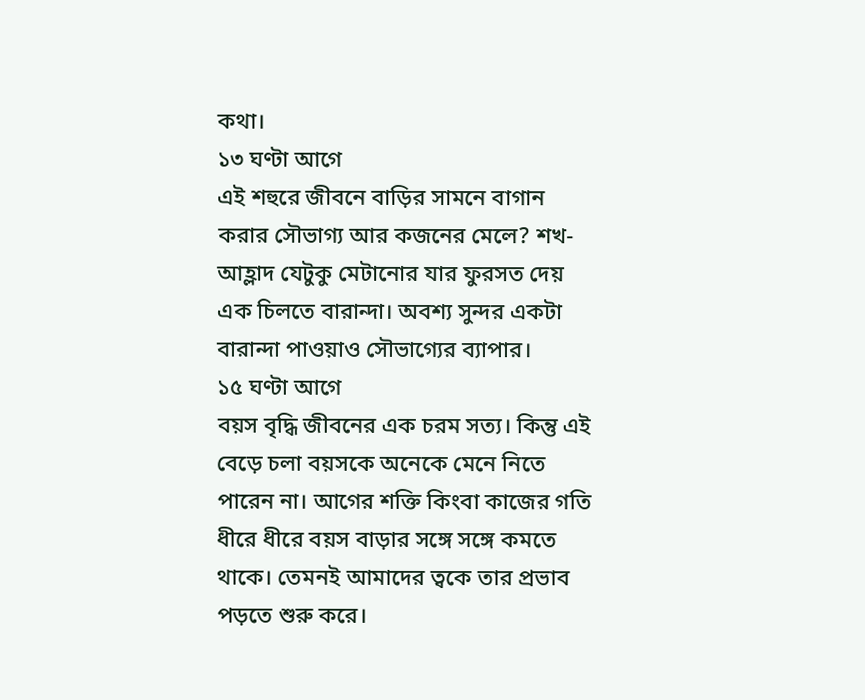কথা।
১৩ ঘণ্টা আগে
এই শহুরে জীবনে বাড়ির সামনে বাগান করার সৌভাগ্য আর কজনের মেলে? শখ-আহ্লাদ যেটুকু মেটানোর যার ফুরসত দেয় এক চিলতে বারান্দা। অবশ্য সুন্দর একটা বারান্দা পাওয়াও সৌভাগ্যের ব্যাপার।
১৫ ঘণ্টা আগে
বয়স বৃদ্ধি জীবনের এক চরম সত্য। কিন্তু এই বেড়ে চলা বয়সকে অনেকে মেনে নিতে পারেন না। আগের শক্তি কিংবা কাজের গতি ধীরে ধীরে বয়স বাড়ার সঙ্গে সঙ্গে কমতে থাকে। তেমনই আমাদের ত্বকে তার প্রভাব পড়তে শুরু করে।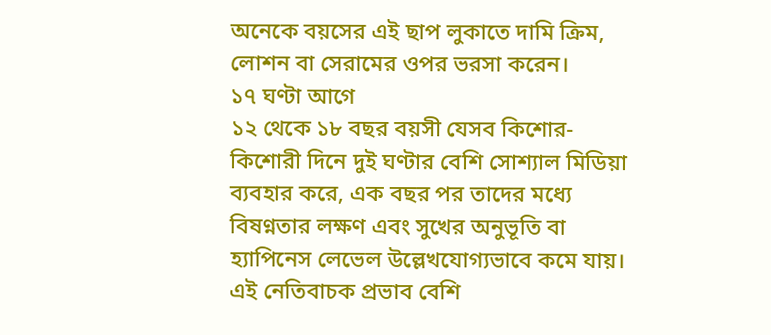অনেকে বয়সের এই ছাপ লুকাতে দামি ক্রিম, লোশন বা সেরামের ওপর ভরসা করেন।
১৭ ঘণ্টা আগে
১২ থেকে ১৮ বছর বয়সী যেসব কিশোর-কিশোরী দিনে দুই ঘণ্টার বেশি সোশ্যাল মিডিয়া ব্যবহার করে, এক বছর পর তাদের মধ্যে বিষণ্নতার লক্ষণ এবং সুখের অনুভূতি বা হ্যাপিনেস লেভেল উল্লেখযোগ্যভাবে কমে যায়। এই নেতিবাচক প্রভাব বেশি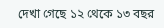দেখা গেছে ১২ থেকে ১৩ বছর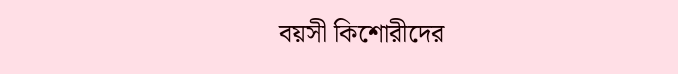বয়সী কিশোরীদের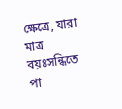ক্ষেত্রে, যারা মাত্র বয়ঃসন্ধিতে পা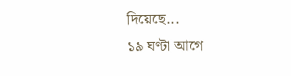দিয়েছে...
১৯ ঘণ্টা আগে